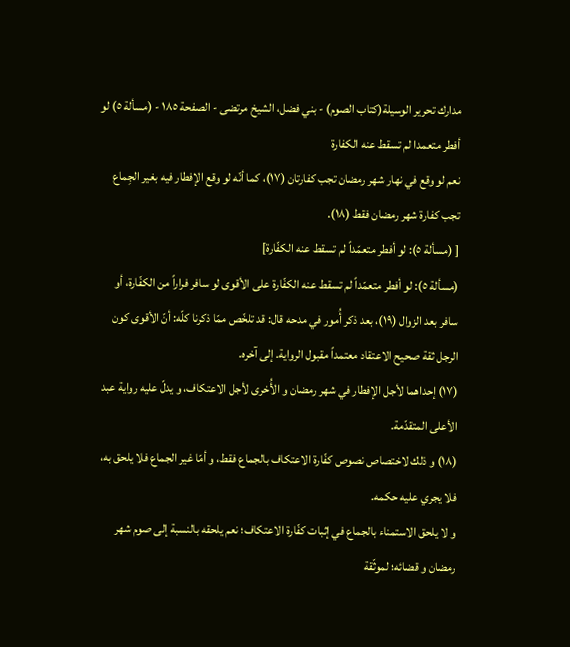مدارك تحرير الوسيلة(كتاب الصوم) - بني فضل، الشيخ مرتضى - الصفحة ١٨٥ - (مسألة ٥) لو أفطر متعمدا لم تسقط عنه الكفارة
نعم لو وقع في نهار شهر رمضان تجب كفارتان (١٧)، كما أنّه لو وقع الإفطار فيه بغير الجِماع تجب كفارة شهر رمضان فقط (١٨).
[ (مسألة ٥): لو أفطر متعمّداً لم تسقط عنه الكفّارة]
(مسألة ٥): لو أفطر متعمّداً لم تسقط عنه الكفّارة على الأقوى لو سافر فراراً من الكفّارة، أو سافر بعد الزوال (١٩)، بعد ذكر أُمور في مدحه قال: قد تلخّص ممّا ذكرنا كلّه: أنّ الأقوى كون الرجل ثقة صحيح الاعتقاد معتمداً مقبول الرواية. إلى آخره.
(١٧) إحداهما لأجل الإفطار في شهر رمضان و الأُخرى لأجل الاعتكاف، و يدلّ عليه رواية عبد الأعلى المتقدّمة.
(١٨) و ذلك لاختصاص نصوص كفّارة الاعتكاف بالجماع فقط، و أمّا غير الجماع فلا يلحق به، فلا يجري عليه حكمه.
و لا يلحق الاستمناء بالجماع في إثبات كفّارة الاعتكاف؛ نعم يلحقه بالنسبة إلى صوم شهر رمضان و قضائه؛ لموثّقة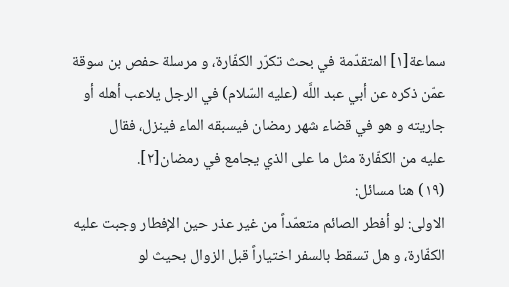سماعة[١] المتقدّمة في بحث تكرّر الكفّارة، و مرسلة حفص بن سوقة عمّن ذكره عن أبي عبد اللَّه (عليه السّلام) في الرجل يلاعب أهله أو جاريته و هو في قضاء شهر رمضان فيسبقه الماء فينزل، فقال
عليه من الكفّارة مثل ما على الذي يجامع في رمضان[٢].
(١٩) هنا مسائل:
الاولى: لو أفطر الصائم متعمّداً من غير عذر حين الإفطار وجبت عليه الكفّارة، و هل تسقط بالسفر اختياراً قبل الزوال بحيث لو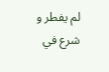لم يفطر و شرع في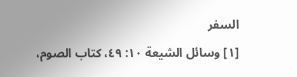السفر
[١] وسائل الشيعة ١٠: ٤٩، كتاب الصوم،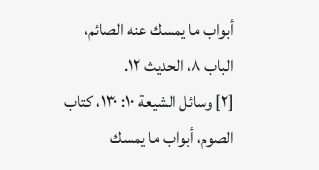أبواب ما يمسك عنه الصائم، الباب ٨، الحديث ١٢.
[٢] وسائل الشيعة ١٠: ١٣٠، كتاب الصوم، أبواب ما يمسك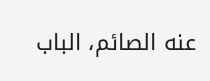عنه الصائم، الباب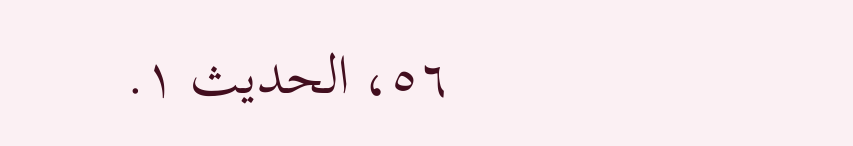٥٦، الحديث ١.